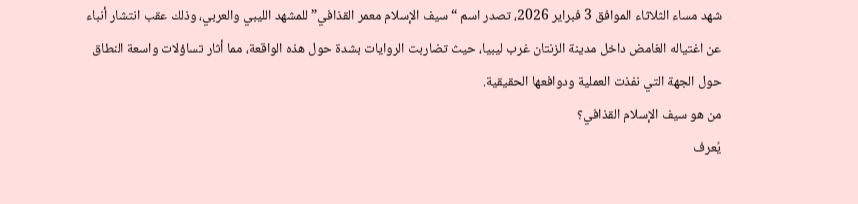شهد مساء الثلاثاء الموافق 3 فبراير 2026، تصدر اسم “سيف الإسلام معمر القذافي” للمشهد الليبي والعربي، وذلك عقب انتشار أنباء عن اغتياله الغامض داخل مدينة الزنتان غرب ليبيا، حيث تضاربت الروايات بشدة حول هذه الواقعة، مما أثار تساؤلات واسعة النطاق حول الجهة التي نفذت العملية ودوافعها الحقيقية.
من هو سيف الإسلام القذافي؟
يُعرف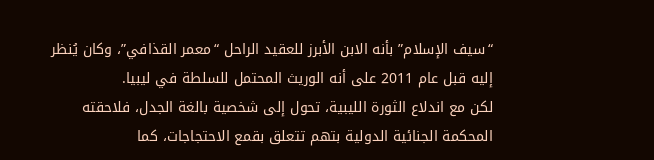“سيف الإسلام” بأنه الابن الأبرز للعقيد الراحل “معمر القذافي”، وكان يُنظر إليه قبل عام 2011 على أنه الوريث المحتمل للسلطة في ليبيا.
لكن مع اندلاع الثورة الليبية، تحول إلى شخصية بالغة الجدل، فلاحقته المحكمة الجنائية الدولية بتهم تتعلق بقمع الاحتجاجات، كما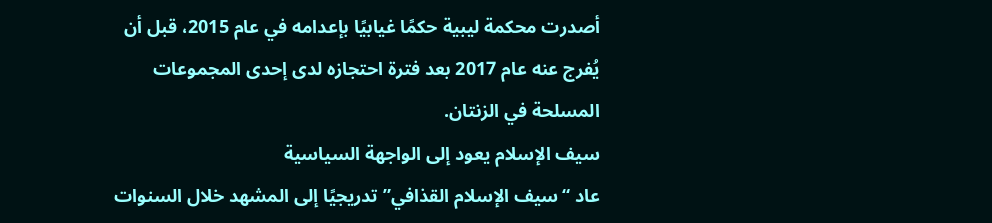أصدرت محكمة ليبية حكمًا غيابيًا بإعدامه في عام 2015، قبل أن يُفرج عنه عام 2017 بعد فترة احتجازه لدى إحدى المجموعات المسلحة في الزنتان.
سيف الإسلام يعود إلى الواجهة السياسية
عاد “سيف الإسلام القذافي” تدريجيًا إلى المشهد خلال السنوات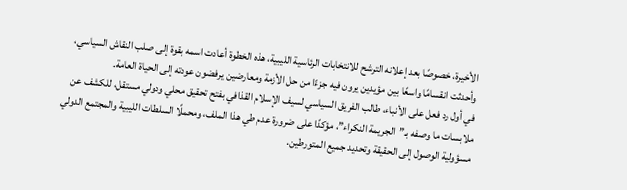الأخيرة، خصوصًا بعد إعلانه الترشح للانتخابات الرئاسية الليبية، هذه الخطوة أعادت اسمه بقوة إلى صلب النقاش السياسي، وأحدثت انقسامًا واسعًا بين مؤيدين يرون فيه جزءًا من حل الأزمة ومعارضين يرفضون عودته إلى الحياة العامة.
في أول رد فعل على الأنباء، طالب الفريق السياسي لسيف الإسلام القذافي بفتح تحقيق محلي ودولي مستقل، للكشف عن ملابسات ما وصفه بـ”الجريمة النكراء”، مؤكدًا على ضرورة عدم طي هذا الملف، ومحملًا السلطات الليبية والمجتمع الدولي مسؤولية الوصول إلى الحقيقة وتحديد جميع المتورطين.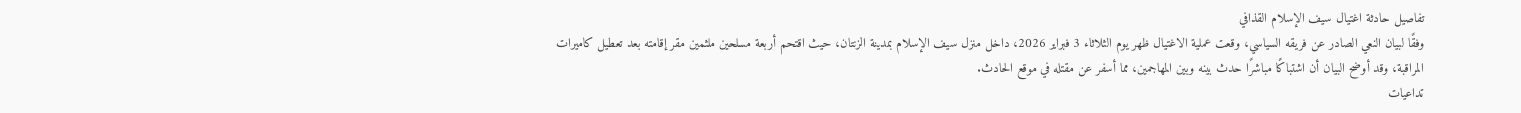تفاصيل حادثة اغتيال سيف الإسلام القذافي
وفقًا لبيان النعي الصادر عن فريقه السياسي، وقعت عملية الاغتيال ظهر يوم الثلاثاء 3 فبراير 2026، داخل منزل سيف الإسلام بمدينة الزنتان، حيث اقتحم أربعة مسلحين ملثمين مقر إقامته بعد تعطيل كاميرات المراقبة، وقد أوضح البيان أن اشتباكًا مباشرًا حدث بينه وبين المهاجمين، مما أسفر عن مقتله في موقع الحادث.
تداعيات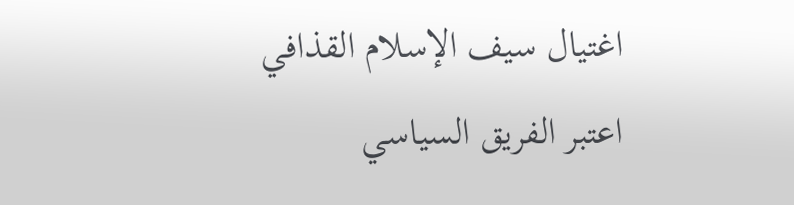اغتيال سيف الإسلام القذافي
اعتبر الفريق السياسي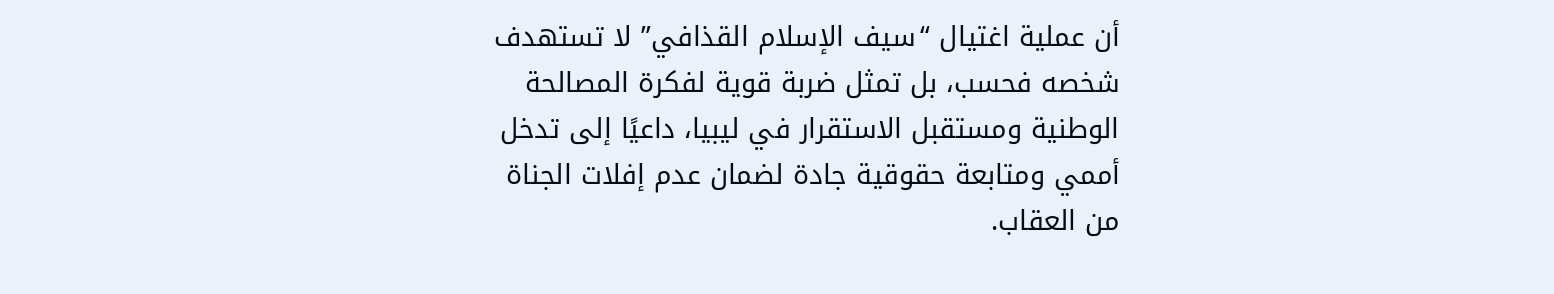أن عملية اغتيال “سيف الإسلام القذافي” لا تستهدف شخصه فحسب، بل تمثل ضربة قوية لفكرة المصالحة الوطنية ومستقبل الاستقرار في ليبيا، داعيًا إلى تدخل أممي ومتابعة حقوقية جادة لضمان عدم إفلات الجناة من العقاب.